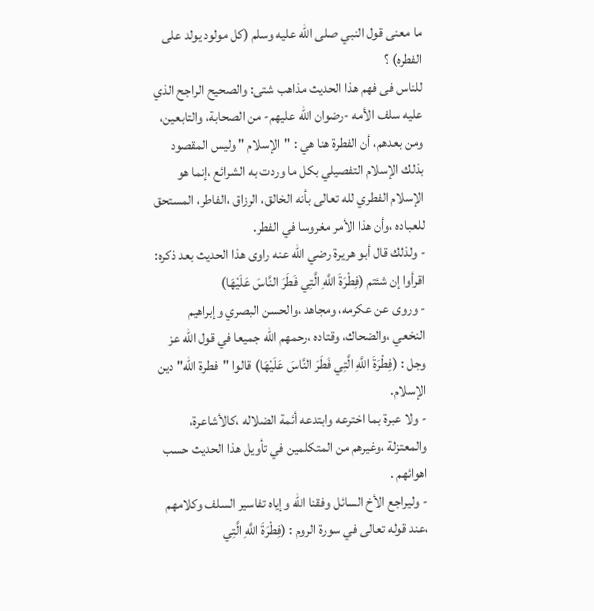ما معنى قول النبي صلى الله عليه وسلم (كل مولود يولد على الفطره) ؟
للناس فى فهم هذا الحديث مذاهب شتى: والصحيح الراجح الذي عليه سلف الأمه -رضوان الله عليهم- من الصحابة، والتابعين، ومن بعدهم، أن الفطرة هنا هي : "الإسلام " وليس المقصود بذلك الإسلام التفصيلي بكل ما وردت به الشرائع ،إنما هو الإسلام الفطري لله تعالى بأنه الخالق، الرزاق ،الفاطر، المستحق للعباده ،وأن هذا الأمر مغروسا في الفطر.
- ولذلك قال أبو هريرة رضي الله عنه راوى هذا الحديث بعد ذكره: اقرأوا إن شئتم (فِطْرَةَ اللَّهِ الَّتِي فَطَرَ النَّاسَ عَلَيْهَا)
- وروى عن عكرمه، ومجاهد ،والحسن البصري وإبراهيم النخعي ،والضحاك، وقتاده ،رحمهم الله جميعا في قول الله عز وجل : (فِطْرَةَ اللَّهِ الَّتِي فَطَرَ النَّاسَ عَلَيْهَا) قالوا "فطرة الله" دين الإسلام.
- ولا عبرة بما اخترعه وابتدعه أئمة الضلاله ،كالأشاعرة، والمعتزلة ،وغيرهم من المتكلمين في تأويل هذا الحديث حسب اهوائهم .
- وليراجع الأخ السائل وفقنا الله وإياه تفاسير السلف وكلامهم ،عند قوله تعالى في سورة الروم : (فِطْرَةَ اللَّهِ الَّتِي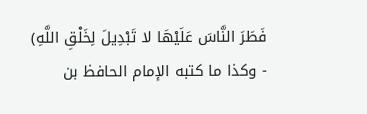فَطَرَ النَّاسَ عَلَيْهَا لا تَبْدِيلَ لِخَلْقِ اللَّهِ)
- وكذا ما كتبه الإمام الحافظ بن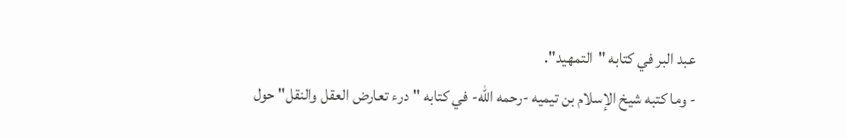عبد البر في كتابه "التمهيد".
- وما كتبه شيخ الإسلام بن تيميه -رحمه الله- في كتابه "درء تعارض العقل والنقل" حول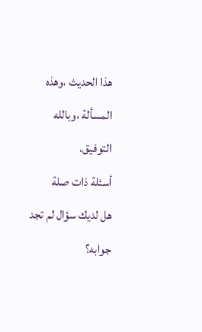هذا الحديث ،وهذه المسألة ،وبالله التوفيق.
أسئلة ذات صلة
هل لديك سؤال لم تجد جوابه؟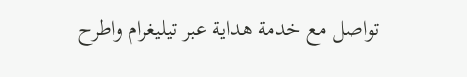تواصل مع خدمة هداية عبر تيليغرام واطرح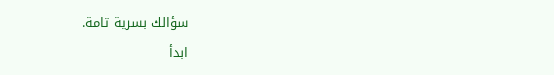سؤالك بسرية تامة.
ابدأ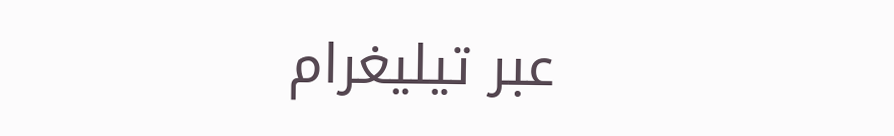عبر تيليغرام